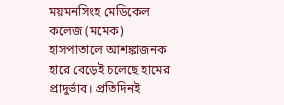ময়মনসিংহ মেডিকেল কলেজ (মমেক) হাসপাতালে আশঙ্কাজনক হারে বেড়েই চলেছে হামের প্রাদুর্ভাব। প্রতিদিনই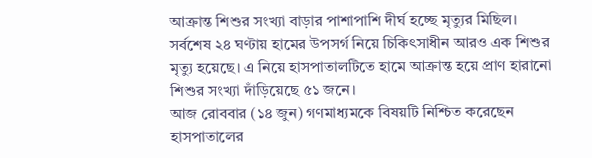আক্রান্ত শিশুর সংখ্যা বাড়ার পাশাপাশি দীর্ঘ হচ্ছে মৃত্যুর মিছিল। সর্বশেষ ২৪ ঘণ্টায় হামের উপসর্গ নিয়ে চিকিৎসাধীন আরও এক শিশুর মৃত্যু হয়েছে। এ নিয়ে হাসপাতালটিতে হামে আক্রান্ত হয়ে প্রাণ হারানো শিশুর সংখ্যা দাঁড়িয়েছে ৫১ জনে।
আজ রোববার (১৪ জুন) গণমাধ্যমকে বিষয়টি নিশ্চিত করেছেন হাসপাতালের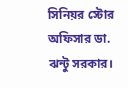সিনিয়র স্টোর অফিসার ডা. ঝন্টু সরকার।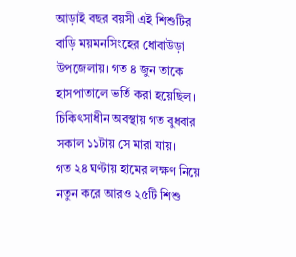আড়াই বছর বয়সী এই শিশুটির বাড়ি ময়মনসিংহের ধোবাউড়া উপজেলায়। গত ৪ জুন তাকে হাসপাতালে ভর্তি করা হয়েছিল। চিকিৎসাধীন অবস্থায় গত বুধবার সকাল ১১টায় সে মারা যায়।
গত ২৪ ঘণ্টায় হামের লক্ষণ নিয়ে নতুন করে আরও ২৫টি শিশু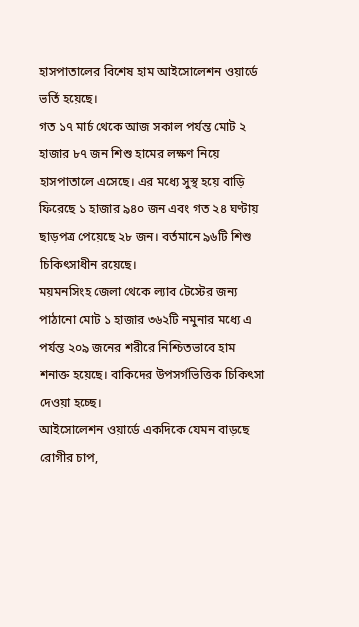হাসপাতালের বিশেষ হাম আইসোলেশন ওয়ার্ডে ভর্তি হয়েছে।
গত ১৭ মার্চ থেকে আজ সকাল পর্যন্ত মোট ২ হাজার ৮৭ জন শিশু হামের লক্ষণ নিয়ে হাসপাতালে এসেছে। এর মধ্যে সুস্থ হয়ে বাড়ি ফিরেছে ১ হাজার ৯৪০ জন এবং গত ২৪ ঘণ্টায় ছাড়পত্র পেয়েছে ২৮ জন। বর্তমানে ৯৬টি শিশু চিকিৎসাধীন রয়েছে।
ময়মনসিংহ জেলা থেকে ল্যাব টেস্টের জন্য পাঠানো মোট ১ হাজার ৩৬২টি নমুনার মধ্যে এ পর্যন্ত ২০৯ জনের শরীরে নিশ্চিতভাবে হাম শনাক্ত হয়েছে। বাকিদের উপসর্গভিত্তিক চিকিৎসা দেওয়া হচ্ছে।
আইসোলেশন ওয়ার্ডে একদিকে যেমন বাড়ছে রোগীর চাপ,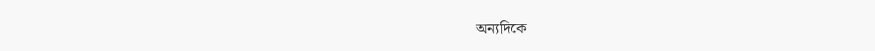অন্যদিকে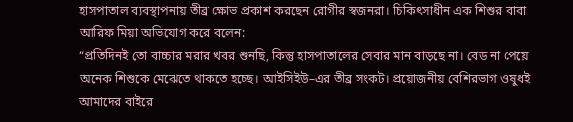হাসপাতাল ব্যবস্থাপনায় তীব্র ক্ষোভ প্রকাশ করছেন রোগীর স্বজনরা। চিকিৎসাধীন এক শিশুর বাবা আরিফ মিয়া অভিযোগ করে বলেন:
“প্রতিদিনই তো বাচ্চার মরার খবর শুনছি, কিন্তু হাসপাতালের সেবার মান বাড়ছে না। বেড না পেয়ে অনেক শিশুকে মেঝেতে থাকতে হচ্ছে। আইসিইউ–এর তীব্র সংকট। প্রয়োজনীয় বেশিরভাগ ওষুধই আমাদের বাইরে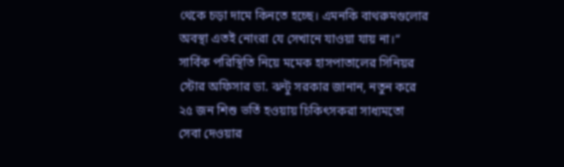থেকে চড়া দামে কিনতে হচ্ছে। এমনকি বাথরুমগুলোর অবস্থা এতই নোংরা যে সেখানে যাওয়া যায় না।“
সার্বিক পরিস্থিতি নিয়ে মমেক হাসপাতালের সিনিয়র স্টোর অফিসার ডা. ঝন্টু সরকার জানান, নতুন করে ২৫ জন শিশু ভর্তি হওয়ায় চিকিৎসকরা সাধ্যমতো সেবা দেওয়ার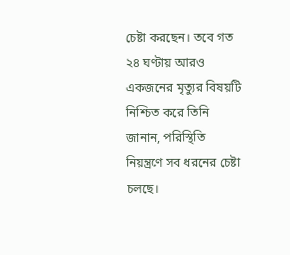চেষ্টা করছেন। তবে গত ২৪ ঘণ্টায় আরও একজনের মৃত্যুর বিষয়টি নিশ্চিত করে তিনি জানান, পরিস্থিতি নিয়ন্ত্রণে সব ধরনের চেষ্টা চলছে।